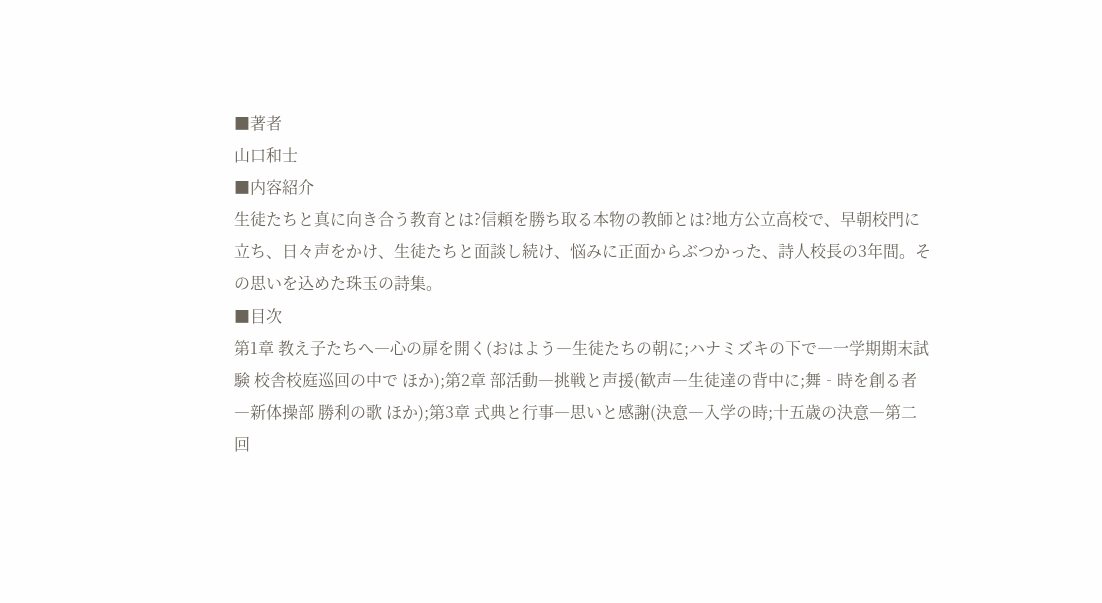■著者
山口和士
■内容紹介
生徒たちと真に向き合う教育とは?信頼を勝ち取る本物の教師とは?地方公立高校で、早朝校門に立ち、日々声をかけ、生徒たちと面談し続け、悩みに正面からぶつかった、詩人校長の3年間。その思いを込めた珠玉の詩集。
■目次
第1章 教え子たちへ―心の扉を開く(おはよう―生徒たちの朝に;ハナミズキの下で―一学期期末試験 校舎校庭巡回の中で ほか);第2章 部活動―挑戦と声援(歓声―生徒達の背中に;舞‐時を創る者―新体操部 勝利の歌 ほか);第3章 式典と行事―思いと感謝(決意―入学の時;十五歳の決意―第二回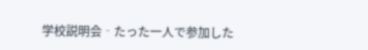学校説明会‐たった一人で参加した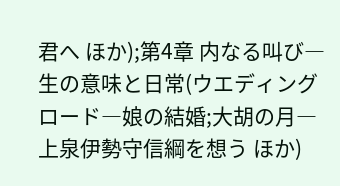君へ ほか);第4章 内なる叫び―生の意味と日常(ウエディングロード―娘の結婚;大胡の月―上泉伊勢守信綱を想う ほか)